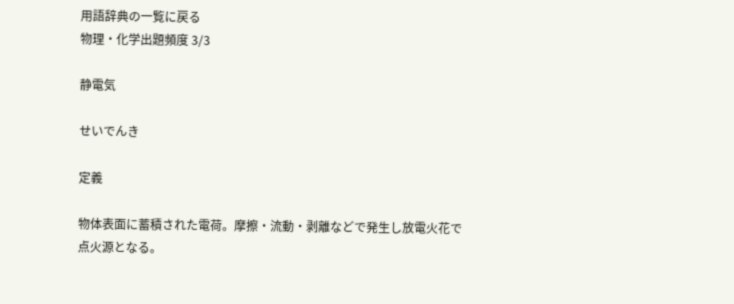用語辞典の一覧に戻る
物理・化学出題頻度 3/3

静電気

せいでんき

定義

物体表面に蓄積された電荷。摩擦・流動・剥離などで発生し放電火花で点火源となる。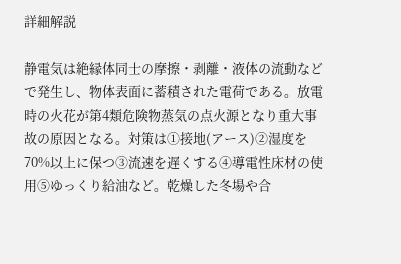詳細解説

静電気は絶縁体同士の摩擦・剥離・液体の流動などで発生し、物体表面に蓄積された電荷である。放電時の火花が第4類危険物蒸気の点火源となり重大事故の原因となる。対策は①接地(アース)②湿度を70%以上に保つ③流速を遅くする④導電性床材の使用⑤ゆっくり給油など。乾燥した冬場や合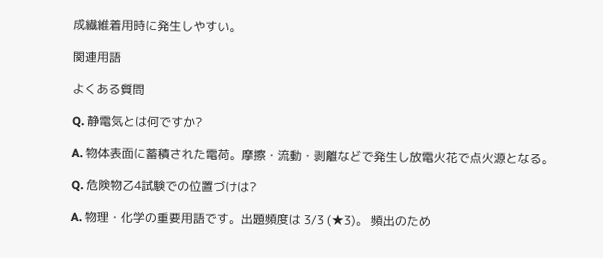成繊維着用時に発生しやすい。

関連用語

よくある質問

Q. 静電気とは何ですか?

A. 物体表面に蓄積された電荷。摩擦・流動・剥離などで発生し放電火花で点火源となる。

Q. 危険物乙4試験での位置づけは?

A. 物理・化学の重要用語です。出題頻度は 3/3 (★3)。 頻出のため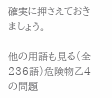確実に押さえておきましょう。

他の用語も見る(全236語)危険物乙4の問題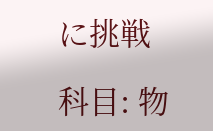に挑戦

科目: 物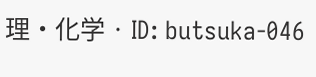理・化学 · ID: butsuka-046